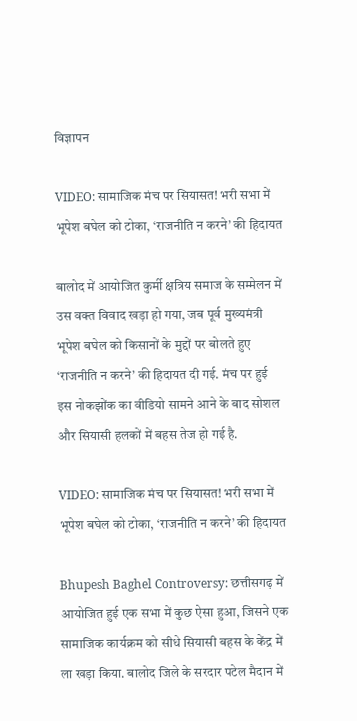विज्ञापन

VIDEO: सामाजिक मंच पर सियासत! भरी सभा में भूपेश बघेल को टोका, ‘राजनीति न करने’ की हिदायत

बालोद में आयोजित कुर्मी क्षत्रिय समाज के सम्मेलन में उस वक्त विवाद खड़ा हो गया, जब पूर्व मुख्यमंत्री भूपेश बघेल को किसानों के मुद्दों पर बोलते हुए ‘राजनीति न करने’ की हिदायत दी गई. मंच पर हुई इस नोकझोंक का वीडियो सामने आने के बाद सोशल और सियासी हलकों में बहस तेज हो गई है.

VIDEO: सामाजिक मंच पर सियासत! भरी सभा में भूपेश बघेल को टोका, ‘राजनीति न करने’ की हिदायत

Bhupesh Baghel Controversy: छत्तीसगढ़ में आयोजित हुई एक सभा में कुछ ऐसा हुआ, जिसने एक सामाजिक कार्यक्रम को सीधे सियासी बहस के केंद्र में ला खड़ा किया. बालोद जिले के सरदार पटेल मैदान में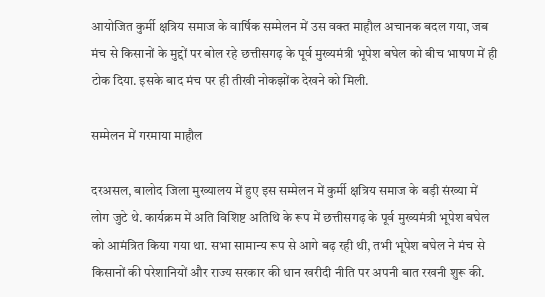आयोजित कुर्मी क्षत्रिय समाज के वार्षिक सम्मेलन में उस वक्त माहौल अचानक बदल गया, जब मंच से किसानों के मुद्दों पर बोल रहे छत्तीसगढ़ के पूर्व मुख्यमंत्री भूपेश बघेल को बीच भाषण में ही टोक दिया. इसके बाद मंच पर ही तीखी नोकझोंक देखने को मिली.

सम्मेलन में गरमाया माहौल

दरअसल, बालोद जिला मुख्यालय में हुए इस सम्मेलन में कुर्मी क्षत्रिय समाज के बड़ी संख्या में लोग जुटे थे. कार्यक्रम में अति विशिष्ट अतिथि के रूप में छत्तीसगढ़ के पूर्व मुख्यमंत्री भूपेश बघेल को आमंत्रित किया गया था. सभा सामान्य रूप से आगे बढ़ रही थी, तभी भूपेश बघेल ने मंच से किसानों की परेशानियों और राज्य सरकार की धान खरीदी नीति पर अपनी बात रखनी शुरू की.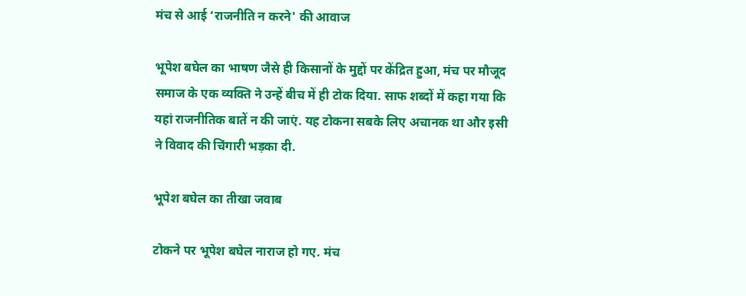मंच से आई ‘राजनीति न करने' की आवाज

भूपेश बघेल का भाषण जैसे ही किसानों के मुद्दों पर केंद्रित हुआ, मंच पर मौजूद समाज के एक व्यक्ति ने उन्हें बीच में ही टोक दिया. साफ शब्दों में कहा गया कि यहां राजनीतिक बातें न की जाएं. यह टोकना सबके लिए अचानक था और इसी ने विवाद की चिंगारी भड़का दी.

भूपेश बघेल का तीखा जवाब

टोकने पर भूपेश बघेल नाराज हो गए. मंच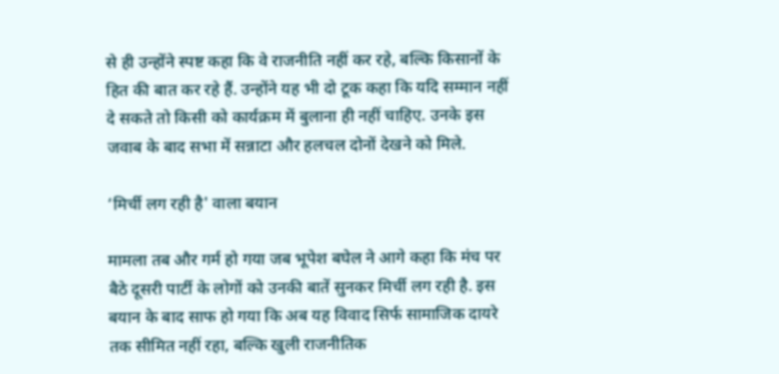से ही उन्होंने स्पष्ट कहा कि वे राजनीति नहीं कर रहे, बल्कि किसानों के हित की बात कर रहे हैं. उन्होंने यह भी दो टूक कहा कि यदि सम्मान नहीं दे सकते तो किसी को कार्यक्रम में बुलाना ही नहीं चाहिए. उनके इस जवाब के बाद सभा में सन्नाटा और हलचल दोनों देखने को मिले.

‘मिर्ची लग रही है' वाला बयान

मामला तब और गर्म हो गया जब भूपेश बघेल ने आगे कहा कि मंच पर बैठे दूसरी पार्टी के लोगों को उनकी बातें सुनकर मिर्ची लग रही है. इस बयान के बाद साफ हो गया कि अब यह विवाद सिर्फ सामाजिक दायरे तक सीमित नहीं रहा, बल्कि खुली राजनीतिक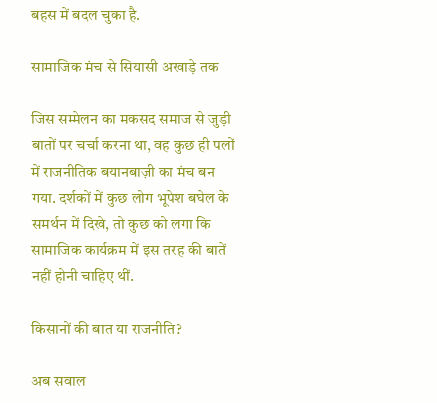बहस में बदल चुका है.

सामाजिक मंच से सियासी अखाड़े तक

जिस सम्मेलन का मकसद समाज से जुड़ी बातों पर चर्चा करना था, वह कुछ ही पलों में राजनीतिक बयानबाज़ी का मंच बन गया. दर्शकों में कुछ लोग भूपेश बघेल के समर्थन में दिखे, तो कुछ को लगा कि सामाजिक कार्यक्रम में इस तरह की बातें नहीं होनी चाहिए थीं.

किसानों की बात या राजनीति?

अब सवाल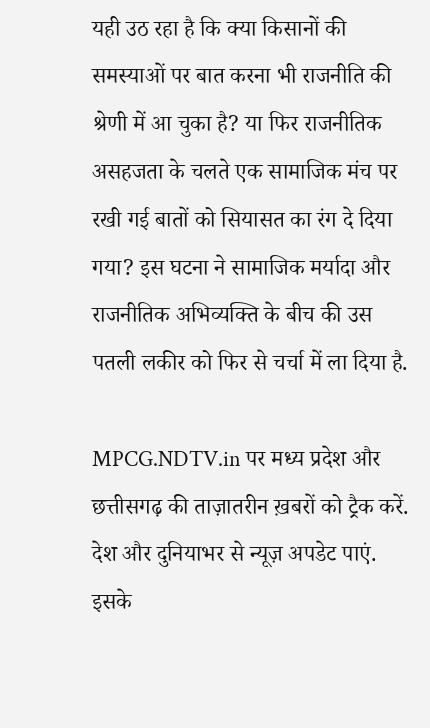यही उठ रहा है कि क्या किसानों की समस्याओं पर बात करना भी राजनीति की श्रेणी में आ चुका है? या फिर राजनीतिक असहजता के चलते एक सामाजिक मंच पर रखी गई बातों को सियासत का रंग दे दिया गया? इस घटना ने सामाजिक मर्यादा और राजनीतिक अभिव्यक्ति के बीच की उस पतली लकीर को फिर से चर्चा में ला दिया है.

MPCG.NDTV.in पर मध्य प्रदेश और छत्तीसगढ़ की ताज़ातरीन ख़बरों को ट्रैक करें. देश और दुनियाभर से न्यूज़ अपडेट पाएं. इसके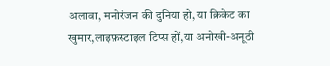अलावा, मनोरंजन की दुनिया हो, या क्रिकेट का खुमार,लाइफ़स्टाइल टिप्स हों,या अनोखी-अनूठी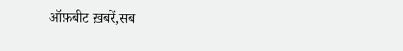ऑफ़बीट ख़बरें,सब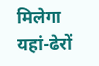मिलेगा यहां-ढेरों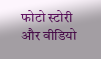फोटो स्टोरी और वीडियो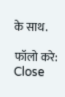के साथ.

फॉलो करे:
Close